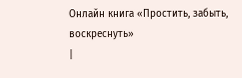Онлайн книга «Простить, забыть, воскреснуть»
|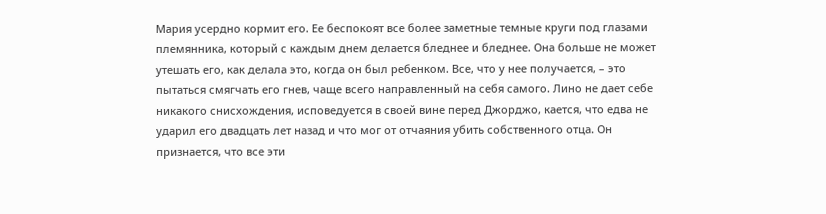Мария усердно кормит его. Ее беспокоят все более заметные темные круги под глазами племянника, который с каждым днем делается бледнее и бледнее. Она больше не может утешать его, как делала это, когда он был ребенком. Все, что у нее получается, – это пытаться смягчать его гнев, чаще всего направленный на себя самого. Лино не дает себе никакого снисхождения, исповедуется в своей вине перед Джорджо, кается, что едва не ударил его двадцать лет назад и что мог от отчаяния убить собственного отца. Он признается, что все эти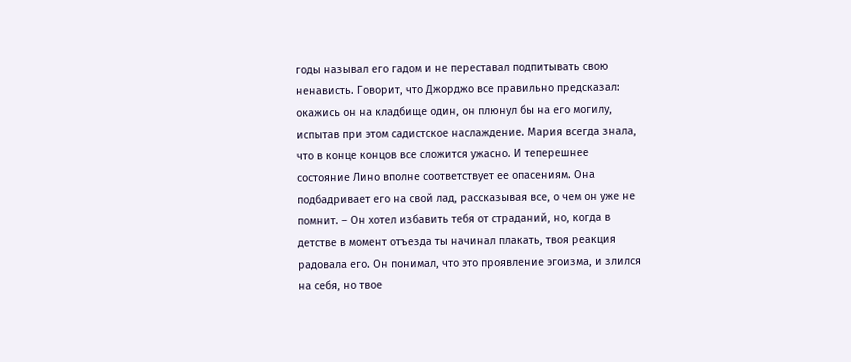годы называл его гадом и не переставал подпитывать свою ненависть. Говорит, что Джорджо все правильно предсказал: окажись он на кладбище один, он плюнул бы на его могилу, испытав при этом садистское наслаждение. Мария всегда знала, что в конце концов все сложится ужасно. И теперешнее состояние Лино вполне соответствует ее опасениям. Она подбадривает его на свой лад, рассказывая все, о чем он уже не помнит. – Он хотел избавить тебя от страданий, но, когда в детстве в момент отъезда ты начинал плакать, твоя реакция радовала его. Он понимал, что это проявление эгоизма, и злился на себя, но твое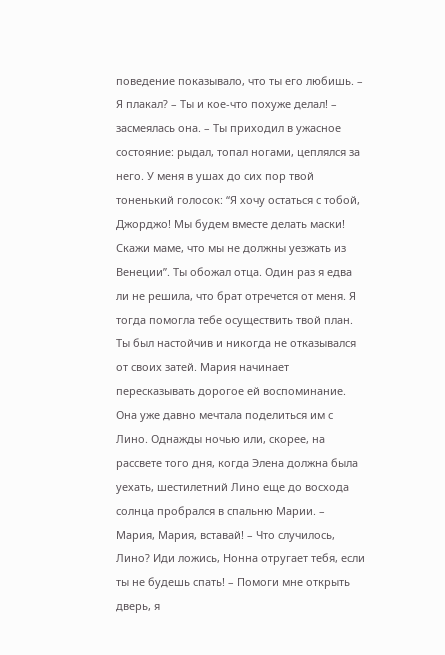поведение показывало, что ты его любишь. – Я плакал? – Ты и кое-что похуже делал! – засмеялась она. – Ты приходил в ужасное состояние: рыдал, топал ногами, цеплялся за него. У меня в ушах до сих пор твой тоненький голосок: “Я хочу остаться с тобой, Джорджо! Мы будем вместе делать маски! Скажи маме, что мы не должны уезжать из Венеции”. Ты обожал отца. Один раз я едва ли не решила, что брат отречется от меня. Я тогда помогла тебе осуществить твой план. Ты был настойчив и никогда не отказывался от своих затей. Мария начинает пересказывать дорогое ей воспоминание. Она уже давно мечтала поделиться им с Лино. Однажды ночью или, скорее, на рассвете того дня, когда Элена должна была уехать, шестилетний Лино еще до восхода солнца пробрался в спальню Марии. – Мария, Мария, вставай! – Что случилось, Лино? Иди ложись, Нонна отругает тебя, если ты не будешь спать! – Помоги мне открыть дверь, я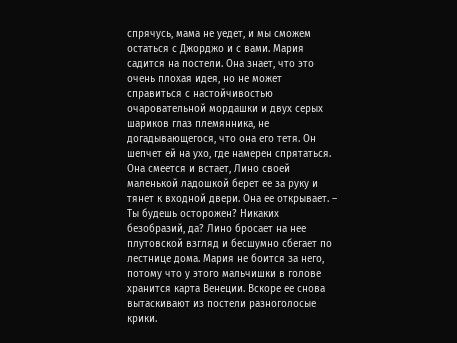спрячусь, мама не уедет, и мы сможем остаться с Джорджо и с вами. Мария садится на постели. Она знает, что это очень плохая идея, но не может справиться с настойчивостью очаровательной мордашки и двух серых шариков глаз племянника, не догадывающегося, что она его тетя. Он шепчет ей на ухо, где намерен спрятаться. Она смеется и встает, Лино своей маленькой ладошкой берет ее за руку и тянет к входной двери. Она ее открывает. – Ты будешь осторожен? Никаких безобразий, да? Лино бросает на нее плутовской взгляд и бесшумно сбегает по лестнице дома. Мария не боится за него, потому что у этого мальчишки в голове хранится карта Венеции. Вскоре ее снова вытаскивают из постели разноголосые крики.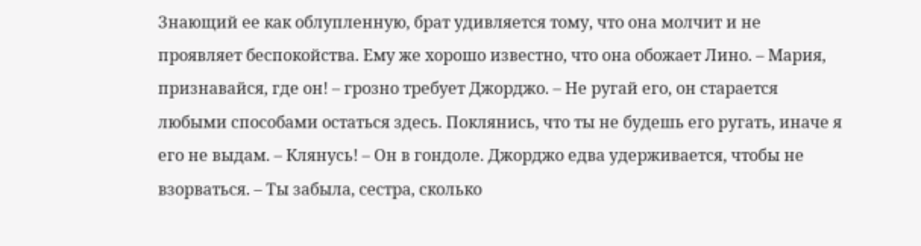Знающий ее как облупленную, брат удивляется тому, что она молчит и не проявляет беспокойства. Ему же хорошо известно, что она обожает Лино. – Мария, признавайся, где он! – грозно требует Джорджо. – Не ругай его, он старается любыми способами остаться здесь. Поклянись, что ты не будешь его ругать, иначе я его не выдам. – Клянусь! – Он в гондоле. Джорджо едва удерживается, чтобы не взорваться. – Ты забыла, сестра, сколько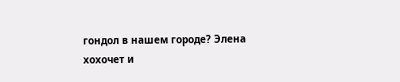гондол в нашем городе? Элена хохочет и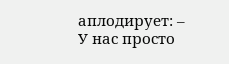аплодирует: – У нас просто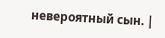невероятный сын. |